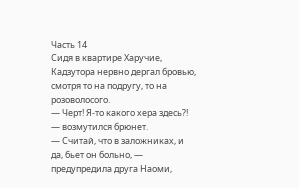Часть 14
Сидя в квартире Харучие, Кадзутора нервно дергал бровью, смотря то на подругу, то на розоволосого.
— Черт! Я-то какого хера здесь?! — возмутился брюнет.
— Считай, что в заложниках, и да, бьет он больно, — предупредила друга Наоми,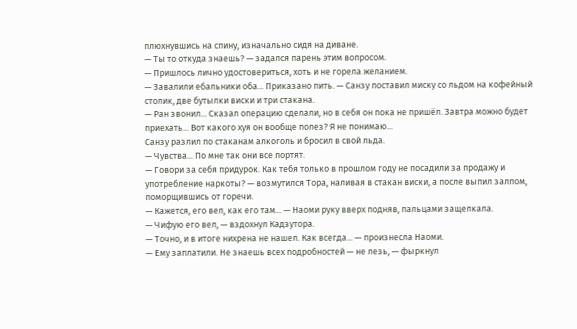плюхнувшись на спину, изначально сидя на диване.
— Ты то откуда знаешь? — задался парень этим вопросом.
— Пришлось лично удостовериться, хоть и не горела желанием.
— Завалили ебальники оба... Приказано пить. — Санзу поставил миску со льдом на кофейный столик, две бутылки виски и три стакана.
— Ран звонил... Сказал операцию сделали, но в себя он пока не пришёл. Завтра можно будет приехать... Вот какого хуя он вообще полез? Я не понимаю...
Санзу разлил по стаканам алкоголь и бросил в свой льда.
— Чувства... По мне так они все портят.
— Говори за себя придурок. Как тебя только в прошлом году не посадили за продажу и употребление наркоты? — возмутился Тора, наливая в стакан виски, а после выпил залпом, поморщившись от горечи.
— Кажется, его вел, как его там... — Наоми руку вверх подняв, пальцами защелкала.
— Чифую его вел, — вздохнул Кадзутора.
— Точно, и в итоге нихрена не нашел. Как всегда... — произнесла Наоми.
— Ему заплатили. Не знаешь всех подробностей — не лезь, — фыркнул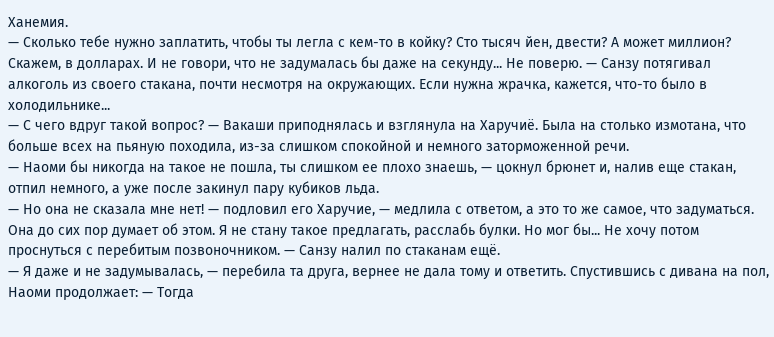Ханемия.
— Сколько тебе нужно заплатить, чтобы ты легла с кем-то в койку? Сто тысяч йен, двести? А может миллион? Скажем, в долларах. И не говори, что не задумалась бы даже на секунду... Не поверю. — Санзу потягивал алкоголь из своего стакана, почти несмотря на окружающих. Если нужна жрачка, кажется, что-то было в холодильнике...
— С чего вдруг такой вопрос? — Вакаши приподнялась и взглянула на Харучиё. Была на столько измотана, что больше всех на пьяную походила, из-за слишком спокойной и немного заторможенной речи.
— Наоми бы никогда на такое не пошла, ты слишком ее плохо знаешь, — цокнул брюнет и, налив еще стакан, отпил немного, а уже после закинул пару кубиков льда.
— Но она не сказала мне нет! — подловил его Харучие, — медлила с ответом, а это то же самое, что задуматься. Она до сих пор думает об этом. Я не стану такое предлагать, расслабь булки. Но мог бы... Не хочу потом проснуться с перебитым позвоночником. — Санзу налил по стаканам ещё.
— Я даже и не задумывалась, — перебила та друга, вернее не дала тому и ответить. Спустившись с дивана на пол, Наоми продолжает: — Тогда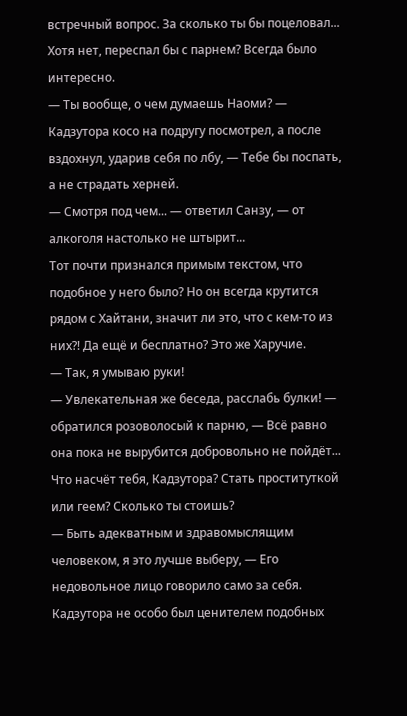встречный вопрос. За сколько ты бы поцеловал... Хотя нет, переспал бы с парнем? Всегда было интересно.
— Ты вообще, о чем думаешь Наоми? — Кадзутора косо на подругу посмотрел, а после вздохнул, ударив себя по лбу, — Тебе бы поспать, а не страдать херней.
— Смотря под чем... — ответил Санзу, — от алкоголя настолько не штырит...
Тот почти признался примым текстом, что подобное у него было? Но он всегда крутится рядом с Хайтани, значит ли это, что с кем-то из них?! Да ещё и бесплатно? Это же Харучие.
— Так, я умываю руки!
— Увлекательная же беседа, расслабь булки! — обратился розоволосый к парню, — Всё равно она пока не вырубится добровольно не пойдёт... Что насчёт тебя, Кадзутора? Стать проституткой или геем? Сколько ты стоишь?
— Быть адекватным и здравомыслящим человеком, я это лучше выберу, — Его недовольное лицо говорило само за себя. Кадзутора не особо был ценителем подобных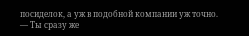посиделок, а уж в подобной компании уж точно.
— Ты сразу же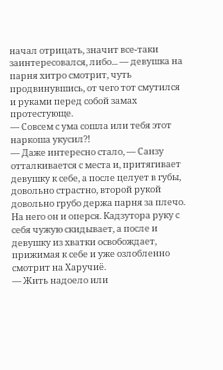начал отрицать, значит все-таки заинтересовался, либо... — девушка на парня хитро смотрит, чуть продвинувшись, от чего тот смутился и руками перед собой замах протестующе.
— Совсем с ума сошла или тебя этот наркоша укусил?!
— Даже интересно стало, — Санзу отталкивается с места и, притягивает девушку к себе, а после целует в губы, довольно страстно, второй рукой довольно грубо держа парня за плечо. На него он и оперся. Кадзутора руку с себя чужую скидывает, а после и девушку из хватки освобождает, прижимая к себе и уже озлобленно смотрит на Харучиё.
— Жить надоело или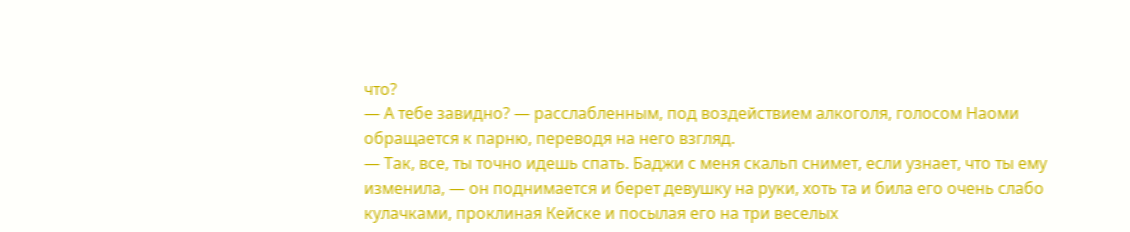что?
— А тебе завидно? — расслабленным, под воздействием алкоголя, голосом Наоми обращается к парню, переводя на него взгляд.
— Так, все, ты точно идешь спать. Баджи с меня скальп снимет, если узнает, что ты ему изменила, — он поднимается и берет девушку на руки, хоть та и била его очень слабо кулачками, проклиная Кейске и посылая его на три веселых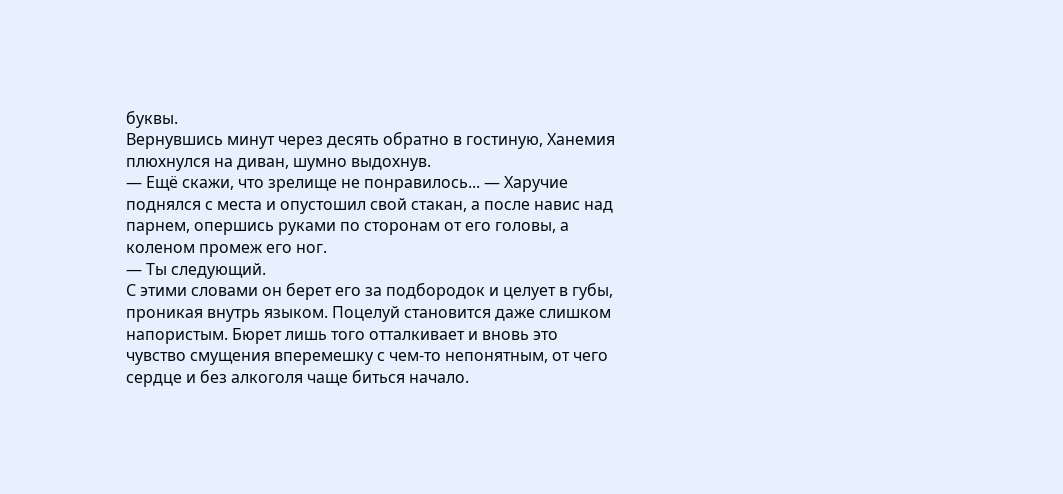буквы.
Вернувшись минут через десять обратно в гостиную, Ханемия плюхнулся на диван, шумно выдохнув.
— Ещё скажи, что зрелище не понравилось... — Харучие поднялся с места и опустошил свой стакан, а после навис над парнем, опершись руками по сторонам от его головы, а коленом промеж его ног.
— Ты следующий.
С этими словами он берет его за подбородок и целует в губы, проникая внутрь языком. Поцелуй становится даже слишком напористым. Бюрет лишь того отталкивает и вновь это чувство смущения вперемешку с чем-то непонятным, от чего сердце и без алкоголя чаще биться начало.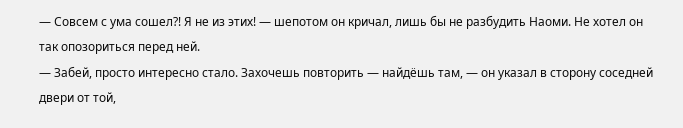— Совсем с ума сошел?! Я не из этих! — шепотом он кричал, лишь бы не разбудить Наоми. Не хотел он так опозориться перед ней.
— Забей, просто интересно стало. Захочешь повторить — найдёшь там, — он указал в сторону соседней двери от той,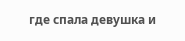где спала девушка и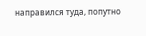направился туда, попутно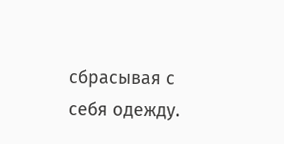сбрасывая с себя одежду.